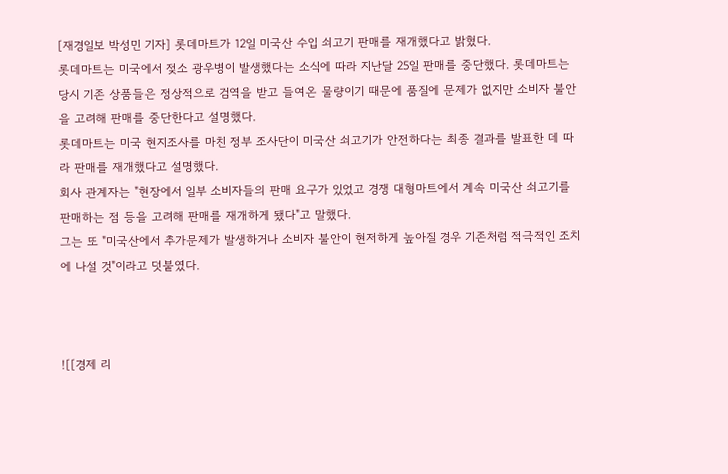[재경일보 박성민 기자] 롯데마트가 12일 미국산 수입 쇠고기 판매를 재개했다고 밝혔다.
롯데마트는 미국에서 젖소 광우병이 발생했다는 소식에 따라 지난달 25일 판매를 중단했다. 롯데마트는 당시 기존 상품들은 정상적으로 검역을 받고 들여온 물량이기 때문에 품질에 문제가 없지만 소비자 불안을 고려해 판매를 중단한다고 설명했다.
롯데마트는 미국 현지조사를 마친 정부 조사단이 미국산 쇠고기가 안전하다는 최종 결과를 발표한 데 따라 판매를 재개했다고 설명했다.
회사 관계자는 "현장에서 일부 소비자들의 판매 요구가 있었고 경쟁 대형마트에서 계속 미국산 쇠고기를 판매하는 점 등을 고려해 판매를 재개하게 됐다"고 말했다.
그는 또 "미국산에서 추가문제가 발생하거나 소비자 불안이 현저하게 높아질 경우 기존처럼 적극적인 조치에 나설 것"이라고 덧붙였다.



![[경제 리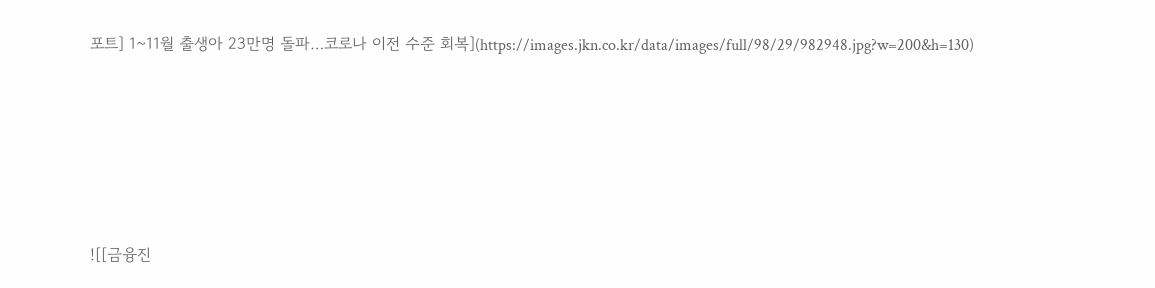포트] 1~11월 출생아 23만명 돌파…코로나 이전 수준 회복](https://images.jkn.co.kr/data/images/full/98/29/982948.jpg?w=200&h=130)







![[금융진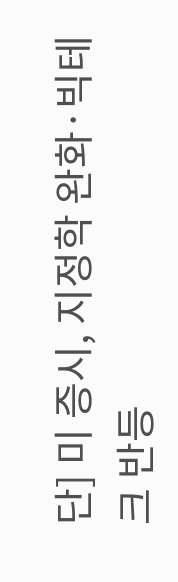단] 미 증시, 지정학 완화·빅테크 반등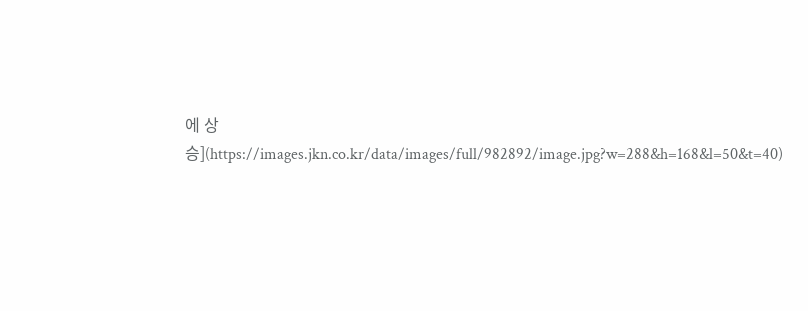에 상승](https://images.jkn.co.kr/data/images/full/982892/image.jpg?w=288&h=168&l=50&t=40)